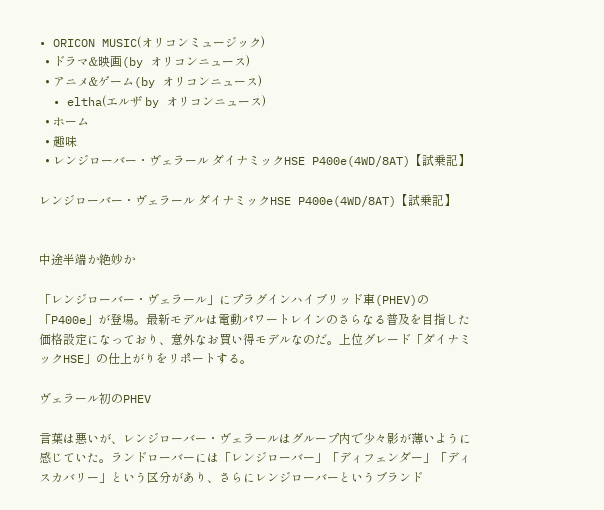• ORICON MUSIC(オリコンミュージック)
  • ドラマ&映画(by オリコンニュース)
  • アニメ&ゲーム(by オリコンニュース)
  • eltha(エルザ by オリコンニュース)
  • ホーム
  • 趣味
  • レンジローバー・ヴェラール ダイナミックHSE P400e(4WD/8AT)【試乗記】

レンジローバー・ヴェラール ダイナミックHSE P400e(4WD/8AT)【試乗記】


中途半端か絶妙か

「レンジローバー・ヴェラール」にプラグインハイブリッド車(PHEV)の「P400e」が登場。最新モデルは電動パワートレインのさらなる普及を目指した価格設定になっており、意外なお買い得モデルなのだ。上位グレード「ダイナミックHSE」の仕上がりをリポートする。

ヴェラール初のPHEV

言葉は悪いが、レンジローバー・ヴェラールはグループ内で少々影が薄いように感じていた。ランドローバーには「レンジローバー」「ディフェンダー」「ディスカバリー」という区分があり、さらにレンジローバーというブランド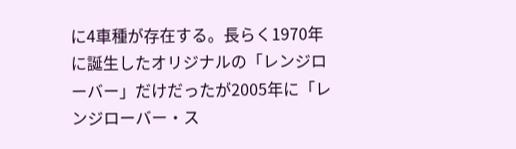に4車種が存在する。長らく1970年に誕生したオリジナルの「レンジローバー」だけだったが2005年に「レンジローバー・ス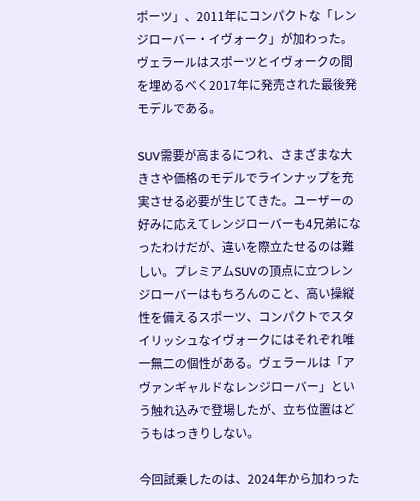ポーツ」、2011年にコンパクトな「レンジローバー・イヴォーク」が加わった。ヴェラールはスポーツとイヴォークの間を埋めるべく2017年に発売された最後発モデルである。

SUV需要が高まるにつれ、さまざまな大きさや価格のモデルでラインナップを充実させる必要が生じてきた。ユーザーの好みに応えてレンジローバーも4兄弟になったわけだが、違いを際立たせるのは難しい。プレミアムSUVの頂点に立つレンジローバーはもちろんのこと、高い操縦性を備えるスポーツ、コンパクトでスタイリッシュなイヴォークにはそれぞれ唯一無二の個性がある。ヴェラールは「アヴァンギャルドなレンジローバー」という触れ込みで登場したが、立ち位置はどうもはっきりしない。

今回試乗したのは、2024年から加わった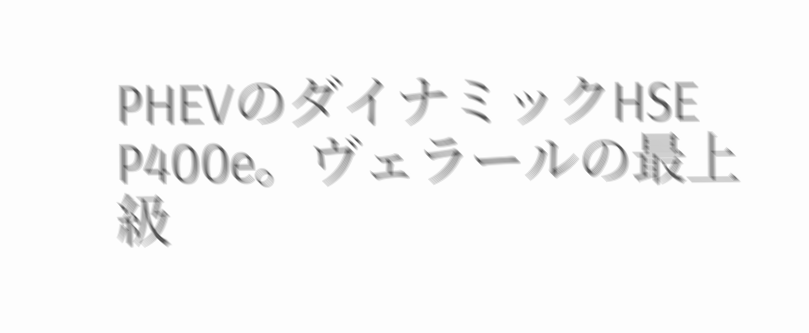PHEVのダイナミックHSE P400e。ヴェラールの最上級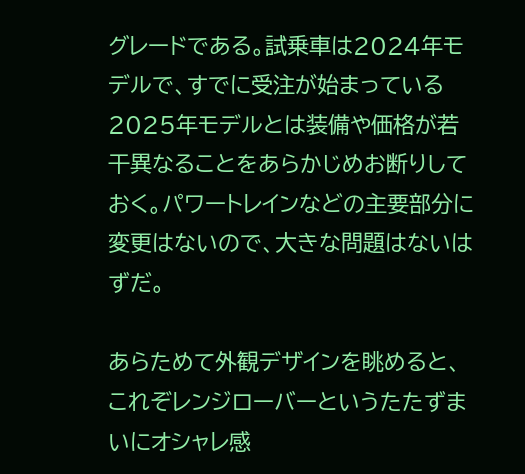グレードである。試乗車は2024年モデルで、すでに受注が始まっている2025年モデルとは装備や価格が若干異なることをあらかじめお断りしておく。パワートレインなどの主要部分に変更はないので、大きな問題はないはずだ。

あらためて外観デザインを眺めると、これぞレンジローバーというたたずまいにオシャレ感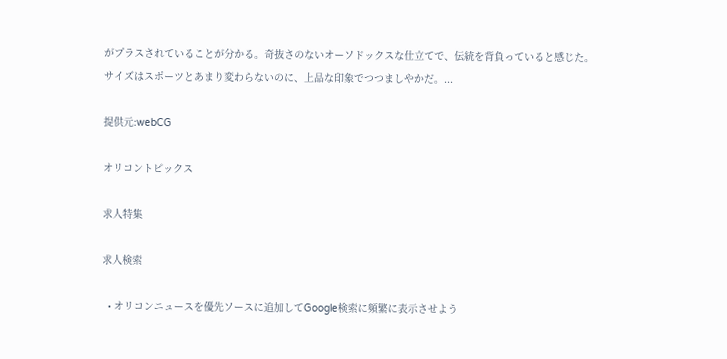がプラスされていることが分かる。奇抜さのないオーソドックスな仕立てで、伝統を背負っていると感じた。サイズはスポーツとあまり変わらないのに、上品な印象でつつましやかだ。...

提供元:webCG

オリコントピックス

求人特集

求人検索

  • オリコンニュースを優先ソースに追加してGoogle検索に頻繁に表示させよう